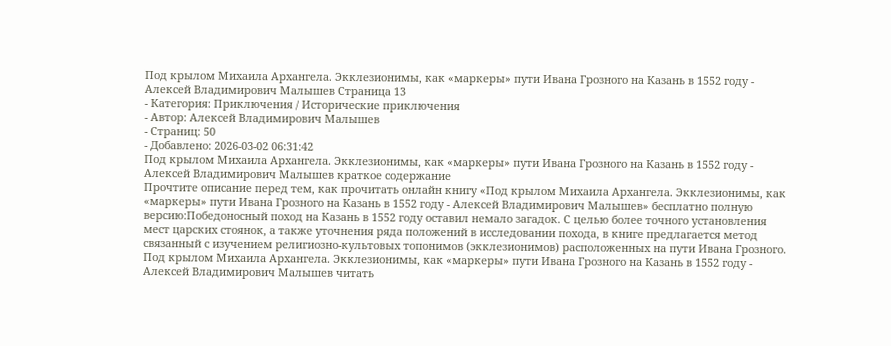Под крылом Михаила Архангела. Экклезионимы, как «маркеры» пути Ивана Грозного на Казань в 1552 году - Алексей Владимирович Малышев Страница 13
- Категория: Приключения / Исторические приключения
- Автор: Алексей Владимирович Малышев
- Страниц: 50
- Добавлено: 2026-03-02 06:31:42
Под крылом Михаила Архангела. Экклезионимы, как «маркеры» пути Ивана Грозного на Казань в 1552 году - Алексей Владимирович Малышев краткое содержание
Прочтите описание перед тем, как прочитать онлайн книгу «Под крылом Михаила Архангела. Экклезионимы, как «маркеры» пути Ивана Грозного на Казань в 1552 году - Алексей Владимирович Малышев» бесплатно полную версию:Победоносный поход на Казань в 1552 году оставил немало загадок. С целью более точного установления мест царских стоянок, а также уточнения ряда положений в исследовании похода, в книге предлагается метод связанный с изучением религиозно-культовых топонимов (экклезионимов) расположенных на пути Ивана Грозного.
Под крылом Михаила Архангела. Экклезионимы, как «маркеры» пути Ивана Грозного на Казань в 1552 году - Алексей Владимирович Малышев читать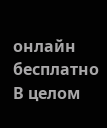онлайн бесплатно
В целом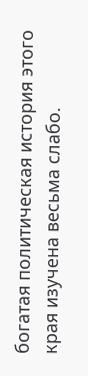богатая политическая история этого края изучена весьма слабо.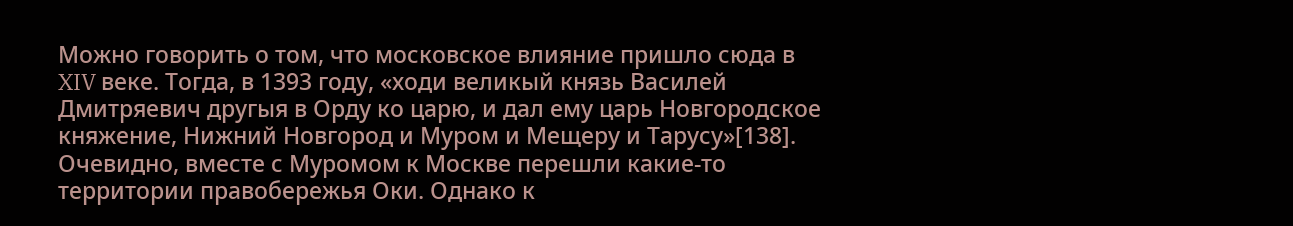Можно говорить о том, что московское влияние пришло сюда в XIV веке. Тогда, в 1393 году, «ходи великый князь Василей Дмитряевич другыя в Орду ко царю, и дал ему царь Новгородское княжение, Нижний Новгород и Муром и Мещеру и Тарусу»[138]. Очевидно, вместе с Муромом к Москве перешли какие-то территории правобережья Оки. Однако к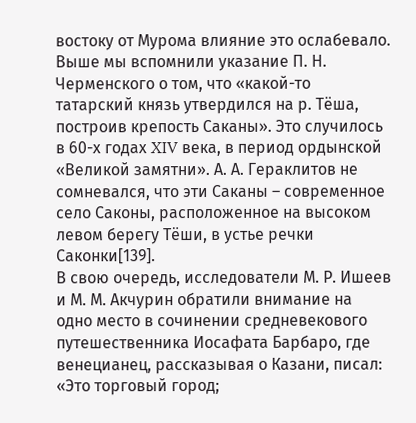востоку от Мурома влияние это ослабевало. Выше мы вспомнили указание П. Н. Черменского о том, что «какой-то татарский князь утвердился на р. Тёша, построив крепость Саканы». Это случилось в 60-х годах XIV века, в период ордынской «Великой замятни». А. А. Гераклитов не сомневался, что эти Саканы – современное село Саконы, расположенное на высоком левом берегу Тёши, в устье речки Саконки[139].
В свою очередь, исследователи М. Р. Ишеев и М. М. Акчурин обратили внимание на одно место в сочинении средневекового путешественника Иосафата Барбаро, где венецианец, рассказывая о Казани, писал: «Это торговый город;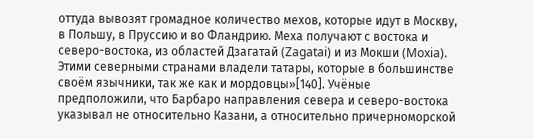оттуда вывозят громадное количество мехов, которые идут в Москву, в Польшу, в Пруссию и во Фландрию. Меха получают с востока и северо-востока, из областей Дзагатай (Zagatai) и из Мокши (Moxia). Этими северными странами владели татары, которые в большинстве своём язычники, так же как и мордовцы»[140]. Учёные предположили, что Барбаро направления севера и северо-востока указывал не относительно Казани, а относительно причерноморской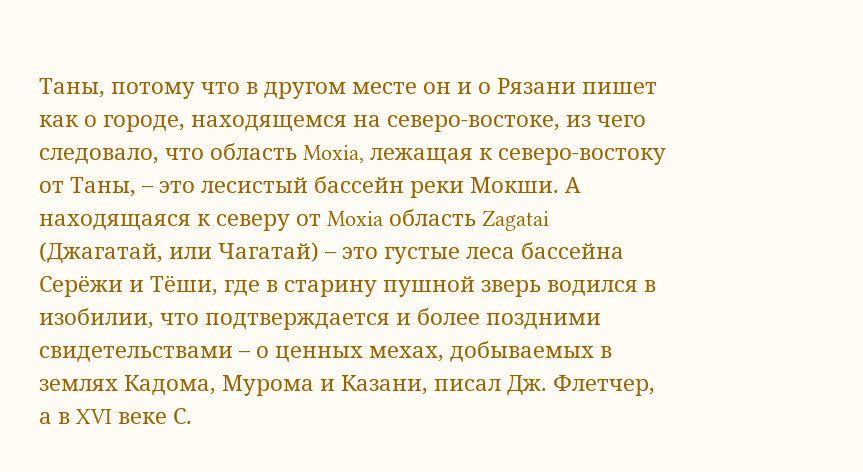Таны, потому что в другом месте он и о Рязани пишет как о городе, находящемся на северо-востоке, из чего следовало, что область Moxia, лежащая к северо-востоку от Таны, – это лесистый бассейн реки Мокши. А находящаяся к северу от Moxia область Zagatai (Джагатай, или Чагатай) – это густые леса бассейна Серёжи и Тёши, где в старину пушной зверь водился в изобилии, что подтверждается и более поздними свидетельствами – о ценных мехах, добываемых в землях Кадома, Мурома и Казани, писал Дж. Флетчер, а в XVI веке С.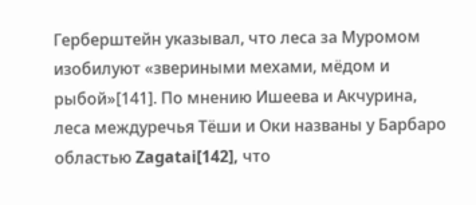Герберштейн указывал, что леса за Муромом изобилуют «звериными мехами, мёдом и рыбой»[141]. По мнению Ишеева и Акчурина, леса междуречья Тёши и Оки названы у Барбаро областью Zagatai[142], что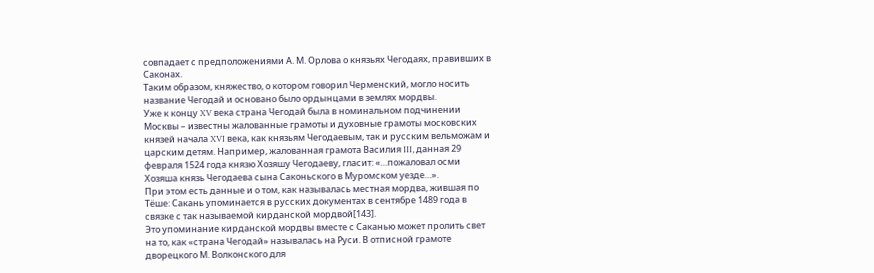совпадает с предположениями А. М. Орлова о князьях Чегодаях, правивших в Саконах.
Таким образом, княжество, о котором говорил Черменский, могло носить название Чегодай и основано было ордынцами в землях мордвы.
Уже к концу XV века страна Чегодай была в номинальном подчинении Москвы – известны жалованные грамоты и духовные грамоты московских князей начала XVI века, как князьям Чегодаевым, так и русским вельможам и царским детям. Например, жалованная грамота Василия III, данная 29 февраля 1524 года князю Хозяшу Чегодаеву, гласит: «…пожаловал осми Хозяша князь Чегодаева сына Саконьского в Муромском уезде…».
При этом есть данные и о том, как называлась местная мордва, жившая по Тёше: Сакань упоминается в русских документах в сентябре 1489 года в связке с так называемой кирданской мордвой[143].
Это упоминание кирданской мордвы вместе с Саканью может пролить свет на то, как «страна Чегодай» называлась на Руси. В отписной грамоте дворецкого М. Волконского для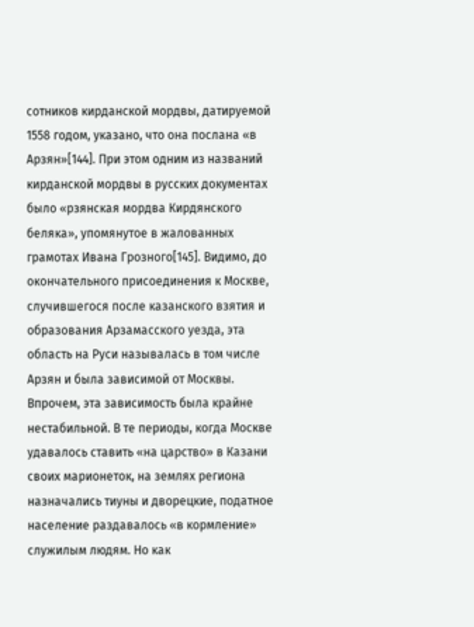сотников кирданской мордвы, датируемой 1558 годом, указано, что она послана «в Арзян»[144]. При этом одним из названий кирданской мордвы в русских документах было «рзянская мордва Кирдянского беляка», упомянутое в жалованных грамотах Ивана Грозного[145]. Видимо, до окончательного присоединения к Москве, случившегося после казанского взятия и образования Арзамасского уезда, эта область на Руси называлась в том числе Арзян и была зависимой от Москвы.
Впрочем, эта зависимость была крайне нестабильной. В те периоды, когда Москве удавалось ставить «на царство» в Казани своих марионеток, на землях региона назначались тиуны и дворецкие, податное население раздавалось «в кормление» служилым людям. Но как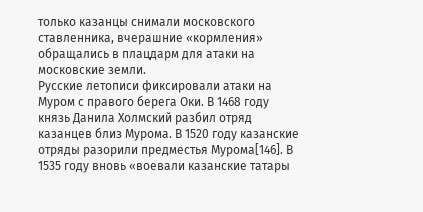только казанцы снимали московского ставленника, вчерашние «кормления» обращались в плацдарм для атаки на московские земли.
Русские летописи фиксировали атаки на Муром с правого берега Оки. В 1468 году князь Данила Холмский разбил отряд казанцев близ Мурома. В 1520 году казанские отряды разорили предместья Мурома[146]. В 1535 году вновь «воевали казанские татары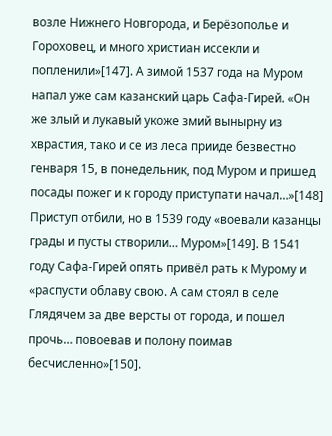возле Нижнего Новгорода, и Берёзополье и Гороховец, и много христиан иссекли и попленили»[147]. А зимой 1537 года на Муром напал уже сам казанский царь Сафа-Гирей. «Он же злый и лукавый укоже змий вынырну из хврастия, тако и се из леса прииде безвестно генваря 15, в понедельник, под Муром и пришед посады пожег и к городу приступати начал…»[148] Приступ отбили, но в 1539 году «воевали казанцы грады и пусты створили… Муром»[149]. В 1541 году Сафа-Гирей опять привёл рать к Мурому и «распусти облаву свою. А сам стоял в селе Глядячем за две версты от города, и пошел прочь… повоевав и полону поимав бесчисленно»[150].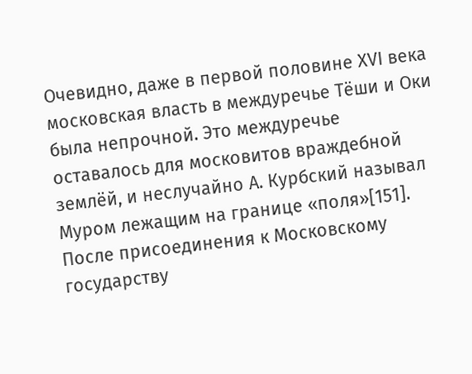Очевидно, даже в первой половине XVI века московская власть в междуречье Тёши и Оки была непрочной. Это междуречье оставалось для московитов враждебной землёй, и неслучайно А. Курбский называл Муром лежащим на границе «поля»[151].
После присоединения к Московскому государству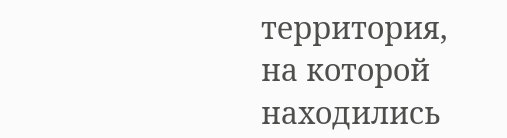территория, на которой находились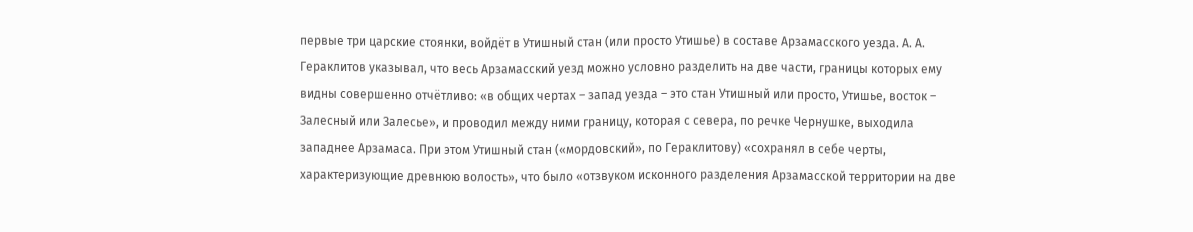первые три царские стоянки, войдёт в Утишный стан (или просто Утишье) в составе Арзамасского уезда. А. А. Гераклитов указывал, что весь Арзамасский уезд можно условно разделить на две части, границы которых ему видны совершенно отчётливо: «в общих чертах – запад уезда – это стан Утишный или просто, Утишье, восток – Залесный или Залесье», и проводил между ними границу, которая с севера, по речке Чернушке, выходила западнее Арзамаса. При этом Утишный стан («мордовский», по Гераклитову) «сохранял в себе черты, характеризующие древнюю волость», что было «отзвуком исконного разделения Арзамасской территории на две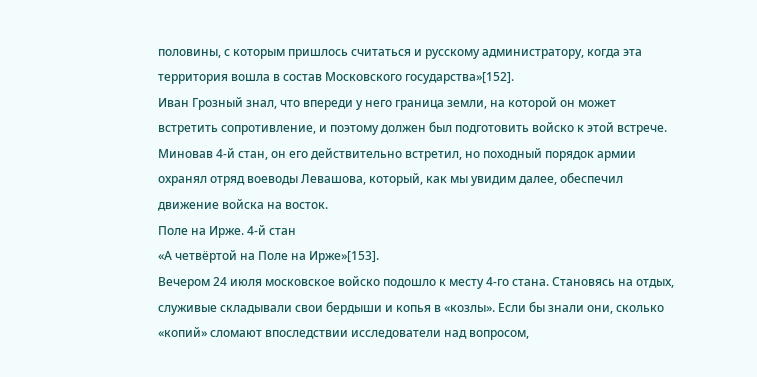половины, с которым пришлось считаться и русскому администратору, когда эта территория вошла в состав Московского государства»[152].
Иван Грозный знал, что впереди у него граница земли, на которой он может встретить сопротивление, и поэтому должен был подготовить войско к этой встрече. Миновав 4-й стан, он его действительно встретил, но походный порядок армии охранял отряд воеводы Левашова, который, как мы увидим далее, обеспечил движение войска на восток.
Поле на Ирже. 4-й стан
«А четвёртой на Поле на Ирже»[153].
Вечером 24 июля московское войско подошло к месту 4-го стана. Становясь на отдых, служивые складывали свои бердыши и копья в «козлы». Если бы знали они, сколько «копий» сломают впоследствии исследователи над вопросом,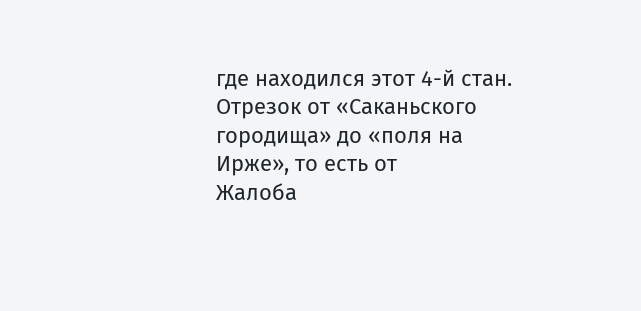где находился этот 4-й стан.
Отрезок от «Саканьского городища» до «поля на Ирже», то есть от
Жалоба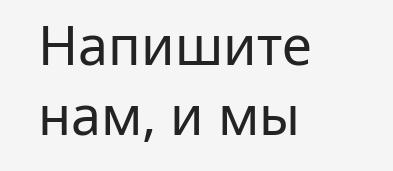Напишите нам, и мы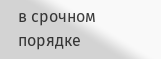в срочном порядке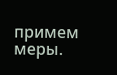примем меры.